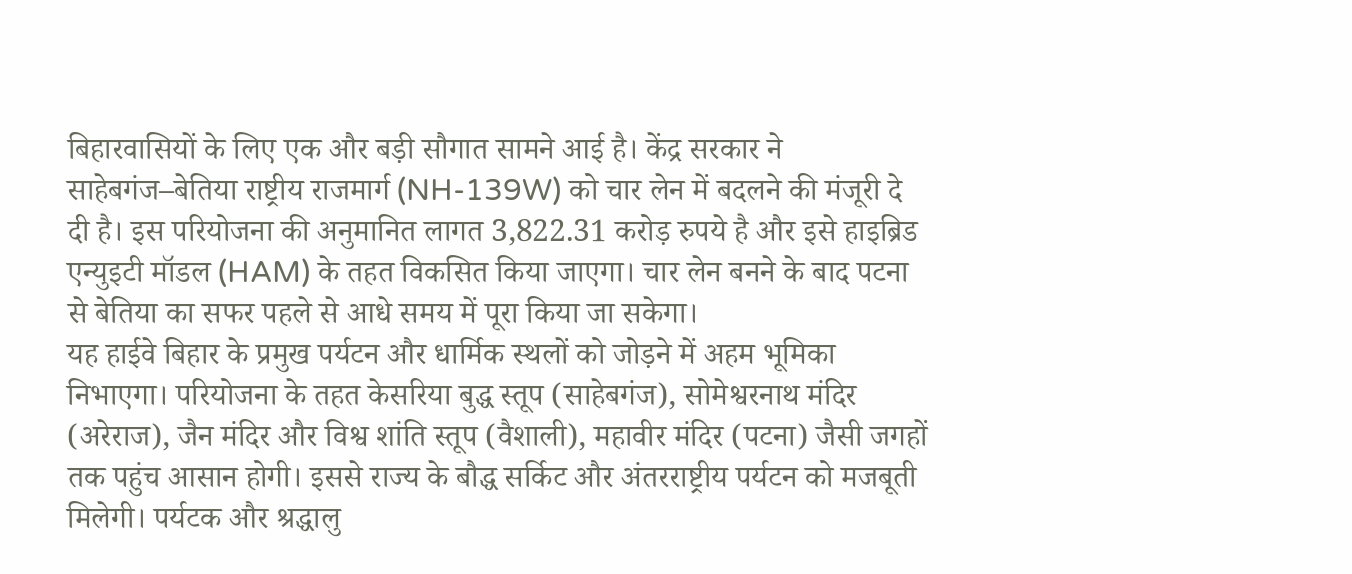बिहारवासियों के लिए एक और बड़ी सौगात सामने आई है। केंद्र सरकार ने साहेबगंज–बेतिया राष्ट्रीय राजमार्ग (NH-139W) को चार लेन में बदलने की मंजूरी दे दी है। इस परियोजना की अनुमानित लागत 3,822.31 करोड़ रुपये है और इसे हाइब्रिड एन्युइटी मॉडल (HAM) के तहत विकसित किया जाएगा। चार लेन बनने के बाद पटना से बेतिया का सफर पहले से आधे समय में पूरा किया जा सकेगा।
यह हाईवे बिहार के प्रमुख पर्यटन और धार्मिक स्थलों को जोड़ने में अहम भूमिका निभाएगा। परियोजना के तहत केसरिया बुद्ध स्तूप (साहेबगंज), सोमेश्वरनाथ मंदिर (अरेराज), जैन मंदिर और विश्व शांति स्तूप (वैशाली), महावीर मंदिर (पटना) जैसी जगहों तक पहुंच आसान होगी। इससे राज्य के बौद्ध सर्किट और अंतरराष्ट्रीय पर्यटन को मजबूती मिलेगी। पर्यटक और श्रद्धालु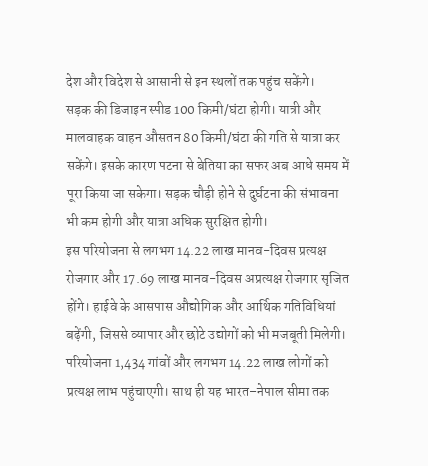देश और विदेश से आसानी से इन स्थलों तक पहुंच सकेंगे।
सड़क की डिजाइन स्पीड 100 किमी/घंटा होगी। यात्री और मालवाहक वाहन औसतन 80 किमी/घंटा की गति से यात्रा कर सकेंगे। इसके कारण पटना से बेतिया का सफर अब आधे समय में पूरा किया जा सकेगा। सड़क चौड़ी होने से दुर्घटना की संभावना भी कम होगी और यात्रा अधिक सुरक्षित होगी।
इस परियोजना से लगभग 14.22 लाख मानव-दिवस प्रत्यक्ष रोजगार और 17.69 लाख मानव-दिवस अप्रत्यक्ष रोजगार सृजित होंगे। हाईवे के आसपास औद्योगिक और आर्थिक गतिविधियां बढ़ेंगी, जिससे व्यापार और छोटे उद्योगों को भी मजबूती मिलेगी।
परियोजना 1,434 गांवों और लगभग 14.22 लाख लोगों को प्रत्यक्ष लाभ पहुंचाएगी। साथ ही यह भारत–नेपाल सीमा तक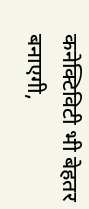कनेक्टिविटी भी बेहतर बनाएगी,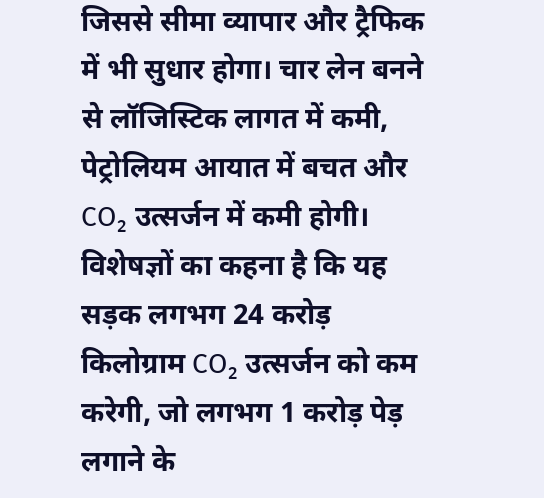जिससे सीमा व्यापार और ट्रैफिक में भी सुधार होगा। चार लेन बनने से लॉजिस्टिक लागत में कमी, पेट्रोलियम आयात में बचत और CO₂ उत्सर्जन में कमी होगी। विशेषज्ञों का कहना है कि यह सड़क लगभग 24 करोड़ किलोग्राम CO₂ उत्सर्जन को कम करेगी, जो लगभग 1 करोड़ पेड़ लगाने के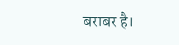बराबर है।